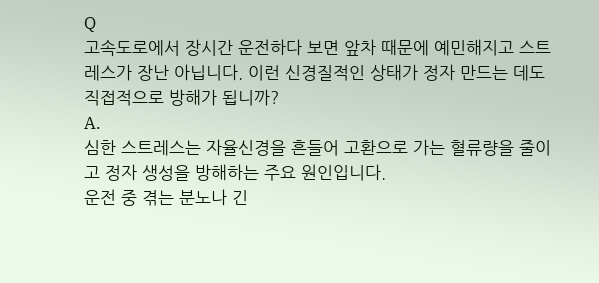Q
고속도로에서 장시간 운전하다 보면 앞차 때문에 예민해지고 스트레스가 장난 아닙니다. 이런 신경질적인 상태가 정자 만드는 데도 직접적으로 방해가 됩니까?
A.
심한 스트레스는 자율신경을 흔들어 고환으로 가는 혈류량을 줄이고 정자 생성을 방해하는 주요 원인입니다.
운전 중 겪는 분노나 긴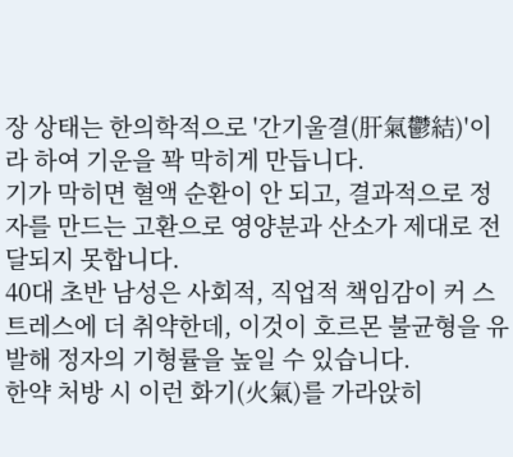장 상태는 한의학적으로 '간기울결(肝氣鬱結)'이라 하여 기운을 꽉 막히게 만듭니다.
기가 막히면 혈액 순환이 안 되고, 결과적으로 정자를 만드는 고환으로 영양분과 산소가 제대로 전달되지 못합니다.
40대 초반 남성은 사회적, 직업적 책임감이 커 스트레스에 더 취약한데, 이것이 호르몬 불균형을 유발해 정자의 기형률을 높일 수 있습니다.
한약 처방 시 이런 화기(火氣)를 가라앉히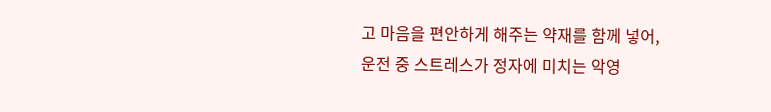고 마음을 편안하게 해주는 약재를 함께 넣어, 운전 중 스트레스가 정자에 미치는 악영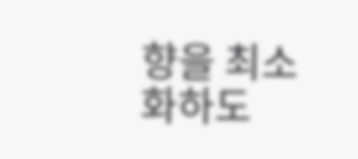향을 최소화하도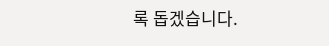록 돕겠습니다.